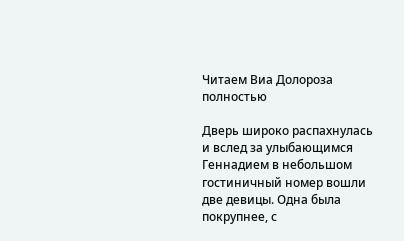Читаем Виа Долороза полностью

Дверь широко распахнулась и вслед за улыбающимся Геннадием в небольшом гостиничный номер вошли две девицы. Одна была покрупнее, с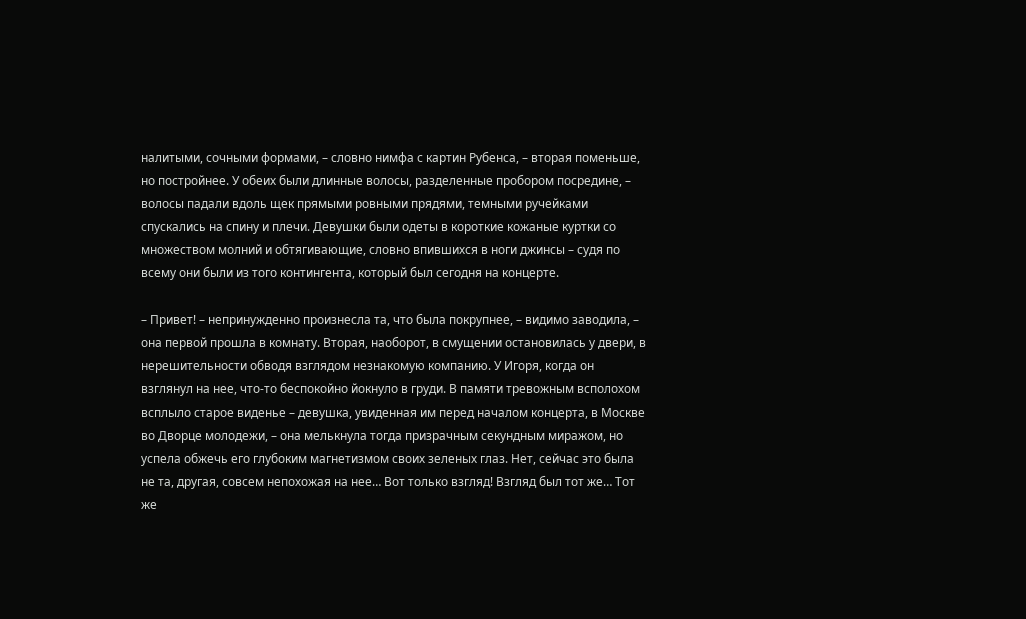налитыми, сочными формами, – словно нимфа с картин Рубенса, – вторая поменьше, но постройнее. У обеих были длинные волосы, разделенные пробором посредине, – волосы падали вдоль щек прямыми ровными прядями, темными ручейками спускались на спину и плечи. Девушки были одеты в короткие кожаные куртки со множеством молний и обтягивающие, словно впившихся в ноги джинсы – судя по всему они были из того контингента, который был сегодня на концерте.

– Привет! – непринужденно произнесла та, что была покрупнее, – видимо заводила, – она первой прошла в комнату. Вторая, наоборот, в смущении остановилась у двери, в нерешительности обводя взглядом незнакомую компанию. У Игоря, когда он взглянул на нее, что-то беспокойно йокнуло в груди. В памяти тревожным всполохом всплыло старое виденье – девушка, увиденная им перед началом концерта, в Москве во Дворце молодежи, – она мелькнула тогда призрачным секундным миражом, но успела обжечь его глубоким магнетизмом своих зеленых глаз. Нет, сейчас это была не та, другая, совсем непохожая на нее… Вот только взгляд! Взгляд был тот же… Тот же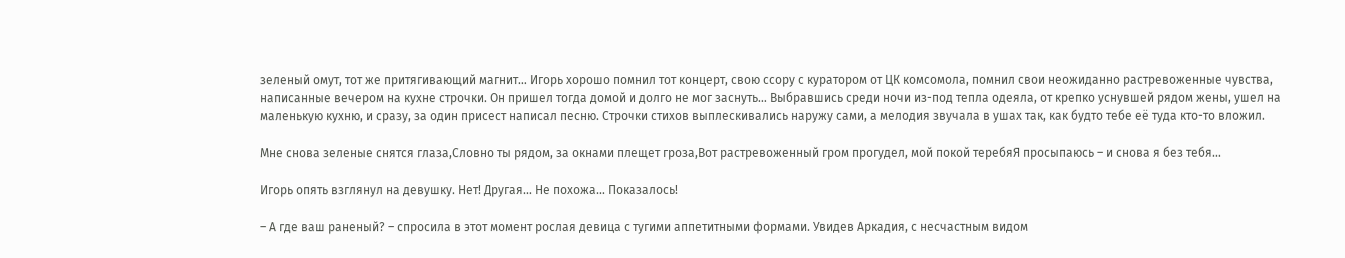зеленый омут, тот же притягивающий магнит… Игорь хорошо помнил тот концерт, свою ссору с куратором от ЦК комсомола, помнил свои неожиданно растревоженные чувства, написанные вечером на кухне строчки. Он пришел тогда домой и долго не мог заснуть… Выбравшись среди ночи из-под тепла одеяла, от крепко уснувшей рядом жены, ушел на маленькую кухню, и сразу, за один присест написал песню. Строчки стихов выплескивались наружу сами, а мелодия звучала в ушах так, как будто тебе её туда кто-то вложил.

Мне снова зеленые снятся глаза,Словно ты рядом, за окнами плещет гроза,Вот растревоженный гром прогудел, мой покой теребяЯ просыпаюсь – и снова я без тебя…

Игорь опять взглянул на девушку. Нет! Другая… Не похожа… Показалось!

– А где ваш раненый? – спросила в этот момент рослая девица с тугими аппетитными формами. Увидев Аркадия, с несчастным видом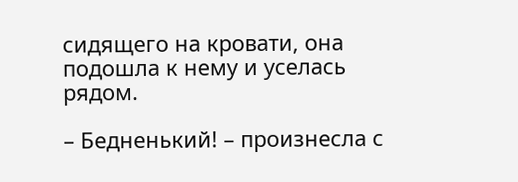сидящего на кровати, она подошла к нему и уселась рядом.

– Бедненький! – произнесла с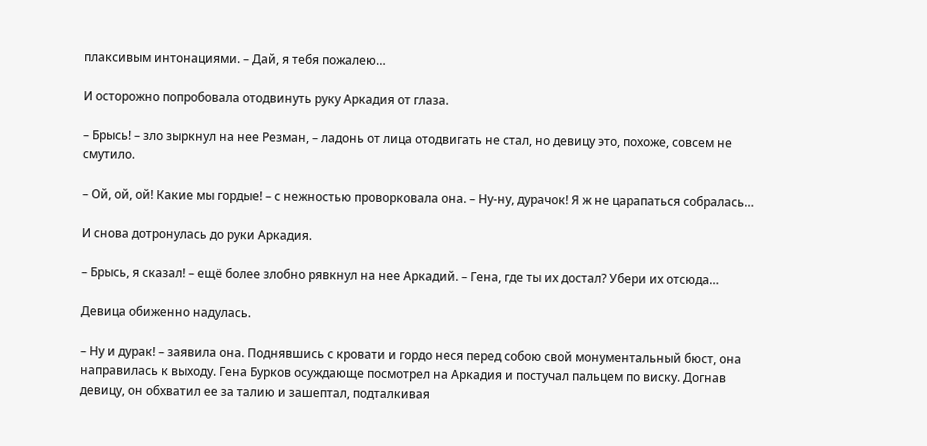плаксивым интонациями. – Дай, я тебя пожалею…

И осторожно попробовала отодвинуть руку Аркадия от глаза.

– Брысь! – зло зыркнул на нее Резман, – ладонь от лица отодвигать не стал, но девицу это, похоже, совсем не смутило.

– Ой, ой, ой! Какие мы гордые! – с нежностью проворковала она. – Ну-ну, дурачок! Я ж не царапаться собралась…

И снова дотронулась до руки Аркадия.

– Брысь, я сказал! – ещё более злобно рявкнул на нее Аркадий. – Гена, где ты их достал? Убери их отсюда…

Девица обиженно надулась.

– Ну и дурак! – заявила она. Поднявшись с кровати и гордо неся перед собою свой монументальный бюст, она направилась к выходу. Гена Бурков осуждающе посмотрел на Аркадия и постучал пальцем по виску. Догнав девицу, он обхватил ее за талию и зашептал, подталкивая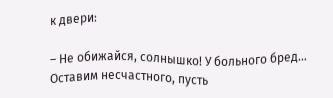к двери:

– Не обижайся, солнышко! У больного бред… Оставим несчастного, пусть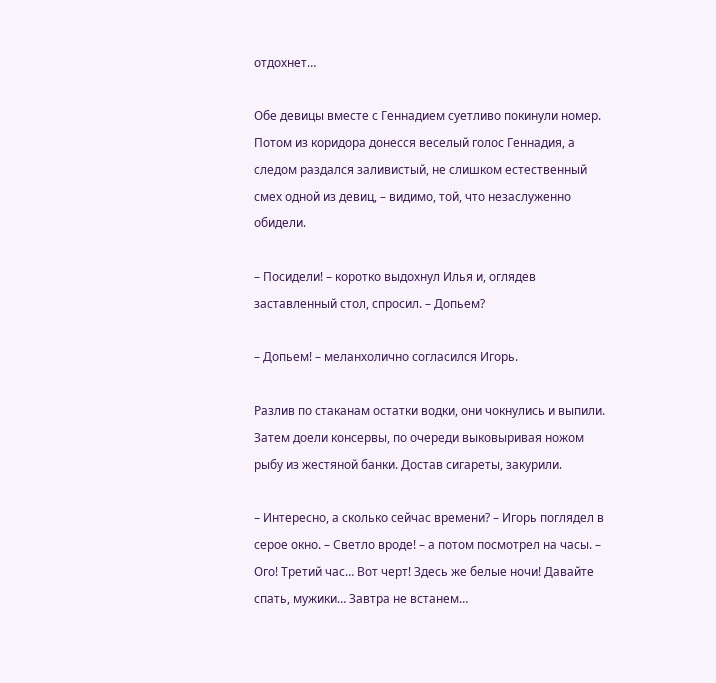отдохнет…

Обе девицы вместе с Геннадием суетливо покинули номер. Потом из коридора донесся веселый голос Геннадия, а следом раздался заливистый, не слишком естественный смех одной из девиц, – видимо, той, что незаслуженно обидели.

– Посидели! – коротко выдохнул Илья и, оглядев заставленный стол, спросил. – Допьем?

– Допьем! – меланхолично согласился Игорь.

Разлив по стаканам остатки водки, они чокнулись и выпили. Затем доели консервы, по очереди выковыривая ножом рыбу из жестяной банки. Достав сигареты, закурили.

– Интересно, а сколько сейчас времени? – Игорь поглядел в серое окно. – Светло вроде! – а потом посмотрел на часы. – Ого! Третий час… Вот черт! Здесь же белые ночи! Давайте спать, мужики… Завтра не встанем…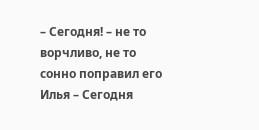– Сегодня! – не то ворчливо, не то сонно поправил его Илья – Сегодня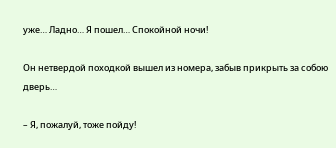уже… Ладно… Я пошел… Спокойной ночи!

Он нетвердой походкой вышел из номера, забыв прикрыть за собою дверь…

– Я, пожалуй, тоже пойду!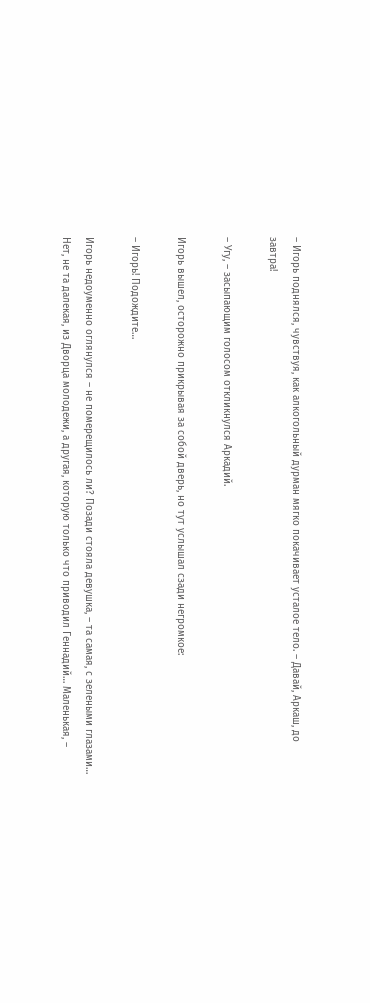– Игорь поднялся, чувствуя, как алкогольный дурман мягко покачивает усталое тело. – Давай, Аркаш, до завтра!

– Угу, – засыпающим голосом откликнулся Аркадий.

Игорь вышел, осторожно прикрывая за собой дверь, но тут услышал сзади негромкое:

– Игорь! Подождите…

Игорь недоуменно оглянулся – не померещилось ли? Позади стояла девушка, – та самая, с зелеными глазами… Нет, не та далекая, из Дворца молодежи, а другая, которую только что приводил Геннадий… Маленькая, –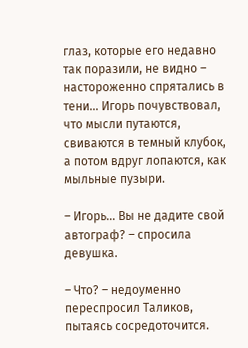глаз, которые его недавно так поразили, не видно – настороженно спрятались в тени… Игорь почувствовал, что мысли путаются, свиваются в темный клубок, а потом вдруг лопаются, как мыльные пузыри.

– Игорь… Вы не дадите свой автограф? – спросила девушка.

– Что? – недоуменно переспросил Таликов, пытаясь сосредоточится.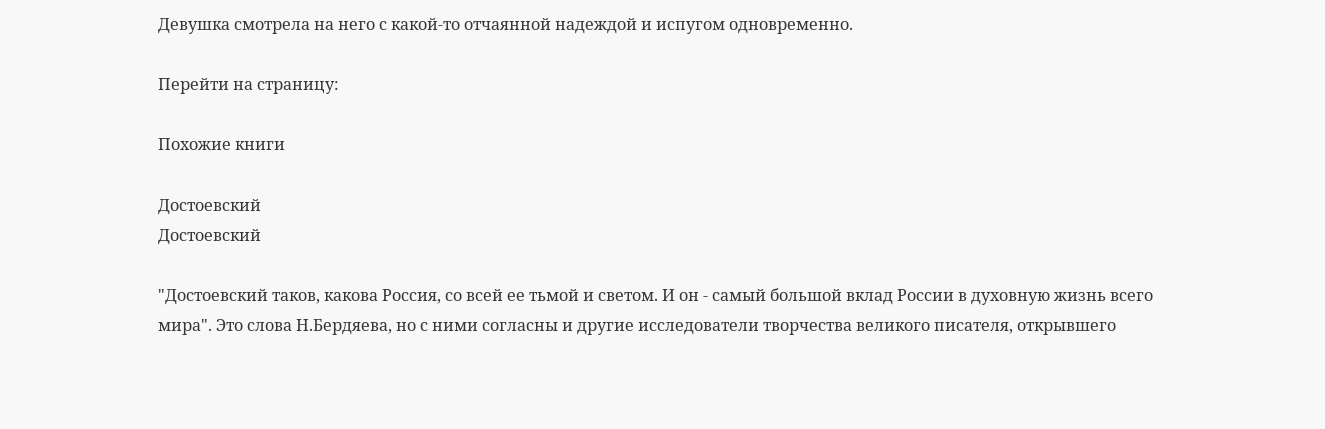Девушка смотрела на него с какой-то отчаянной надеждой и испугом одновременно.

Перейти на страницу:

Похожие книги

Достоевский
Достоевский

"Достоевский таков, какова Россия, со всей ее тьмой и светом. И он - самый большой вклад России в духовную жизнь всего мира". Это слова Н.Бердяева, но с ними согласны и другие исследователи творчества великого писателя, открывшего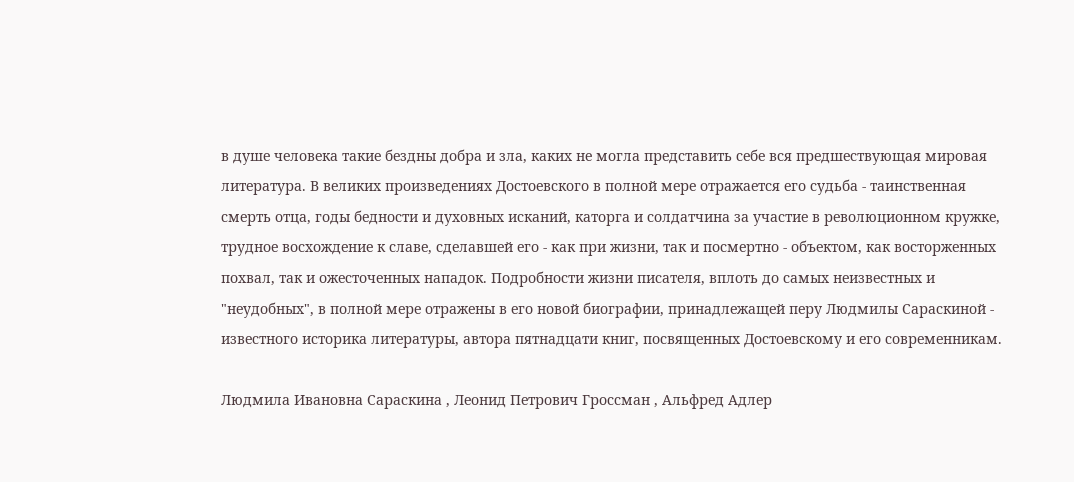в душе человека такие бездны добра и зла, каких не могла представить себе вся предшествующая мировая литература. В великих произведениях Достоевского в полной мере отражается его судьба - таинственная смерть отца, годы бедности и духовных исканий, каторга и солдатчина за участие в революционном кружке, трудное восхождение к славе, сделавшей его - как при жизни, так и посмертно - объектом, как восторженных похвал, так и ожесточенных нападок. Подробности жизни писателя, вплоть до самых неизвестных и "неудобных", в полной мере отражены в его новой биографии, принадлежащей перу Людмилы Сараскиной - известного историка литературы, автора пятнадцати книг, посвященных Достоевскому и его современникам.

Людмила Ивановна Сараскина , Леонид Петрович Гроссман , Альфред Адлер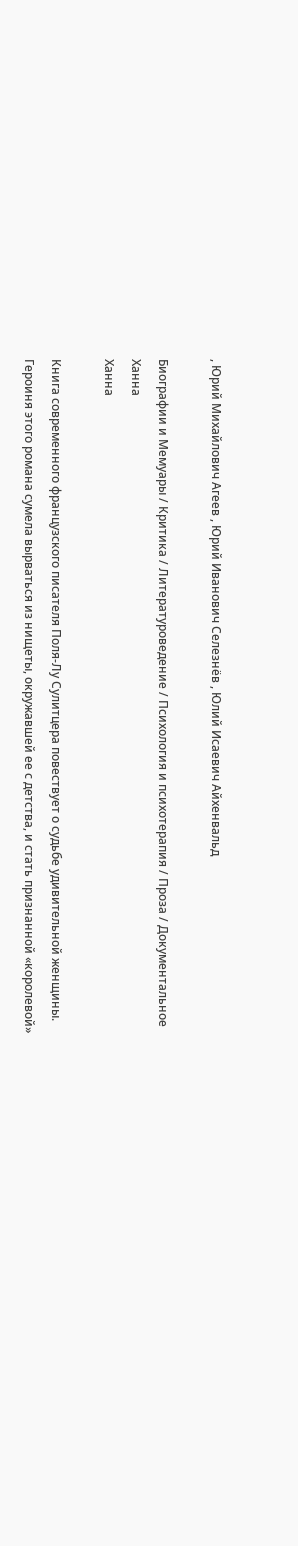, Юрий Михайлович Агеев , Юрий Иванович Селезнёв , Юлий Исаевич Айхенвальд

Биографии и Мемуары / Критика / Литературоведение / Психология и психотерапия / Проза / Документальное
Ханна
Ханна

Книга современного французского писателя Поля-Лу Сулитцера повествует о судьбе удивительной женщины. Героиня этого романа сумела вырваться из нищеты, окружавшей ее с детства, и стать признанной «королевой»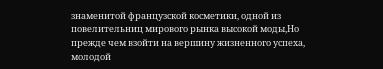знаменитой французской косметики, одной из повелительниц мирового рынка высокой моды,Но прежде чем взойти на вершину жизненного успеха, молодой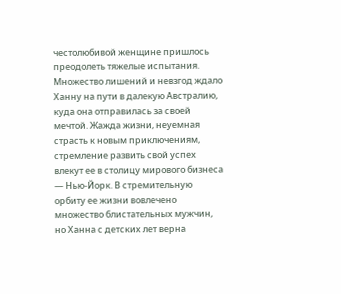честолюбивой женщине пришлось преодолеть тяжелые испытания. Множество лишений и невзгод ждало Ханну на пути в далекую Австралию, куда она отправилась за своей мечтой. Жажда жизни, неуемная страсть к новым приключениям, стремление развить свой успех влекут ее в столицу мирового бизнеса — Нью-Йорк. В стремительную орбиту ее жизни вовлечено множество блистательных мужчин, но Ханна с детских лет верна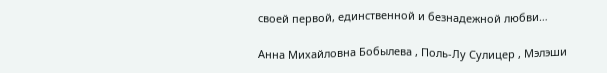своей первой, единственной и безнадежной любви…

Анна Михайловна Бобылева , Поль-Лу Сулицер , Мэлэши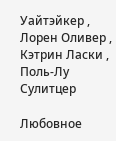Уайтэйкер , Лорен Оливер , Кэтрин Ласки , Поль-Лу Сулитцер

Любовное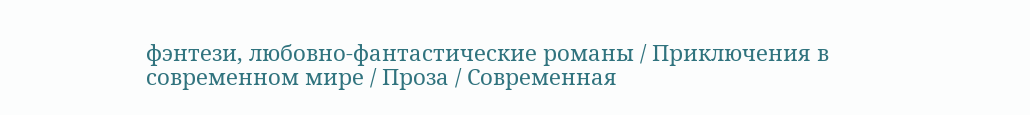фэнтези, любовно-фантастические романы / Приключения в современном мире / Проза / Современная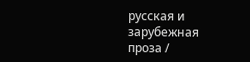русская и зарубежная проза /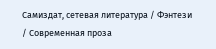Самиздат, сетевая литература / Фэнтези / Современная проза